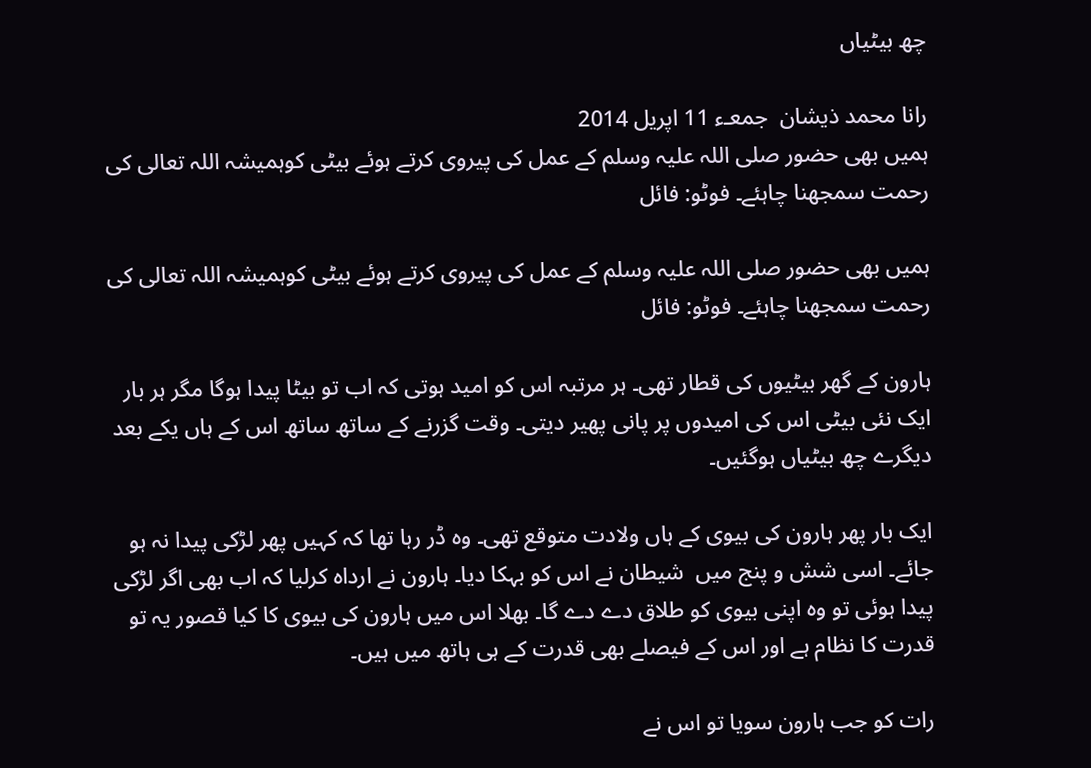چھ بیٹیاں

رانا محمد ذیشان  جمعـء 11 اپريل 2014
ہمیں بھی حضور صلی اللہ علیہ وسلم کے عمل کی پیروی کرتے ہوئے بیٹی کوہمیشہ اللہ تعالی کی رحمت سمجھنا چاہئے۔ فوٹو: فائل

ہمیں بھی حضور صلی اللہ علیہ وسلم کے عمل کی پیروی کرتے ہوئے بیٹی کوہمیشہ اللہ تعالی کی رحمت سمجھنا چاہئے۔ فوٹو: فائل

ہارون کے گھر بیٹیوں کی قطار تھی۔ ہر مرتبہ اس کو امید ہوتی کہ اب تو بیٹا پیدا ہوگا مگر ہر بار ایک نئی بیٹی اس کی امیدوں پر پانی پھیر دیتی۔ وقت گزرنے کے ساتھ ساتھ اس کے ہاں یکے بعد دیگرے چھ بیٹیاں ہوگئیں۔

ایک بار پھر ہارون کی بیوی کے ہاں ولادت متوقع تھی۔ وہ ڈر رہا تھا کہ کہیں پھر لڑکی پیدا نہ ہو جائے۔ اسی شش و پنج میں  شیطان نے اس کو بہکا دیا۔ ہارون نے ارداہ کرلیا کہ اب بھی اگر لڑکی پیدا ہوئی تو وہ اپنی بیوی کو طلاق دے دے گا۔ بھلا اس میں ہارون کی بیوی کا کیا قصور یہ تو قدرت کا نظام ہے اور اس کے فیصلے بھی قدرت کے ہی ہاتھ میں ہیں۔

رات کو جب ہارون سویا تو اس نے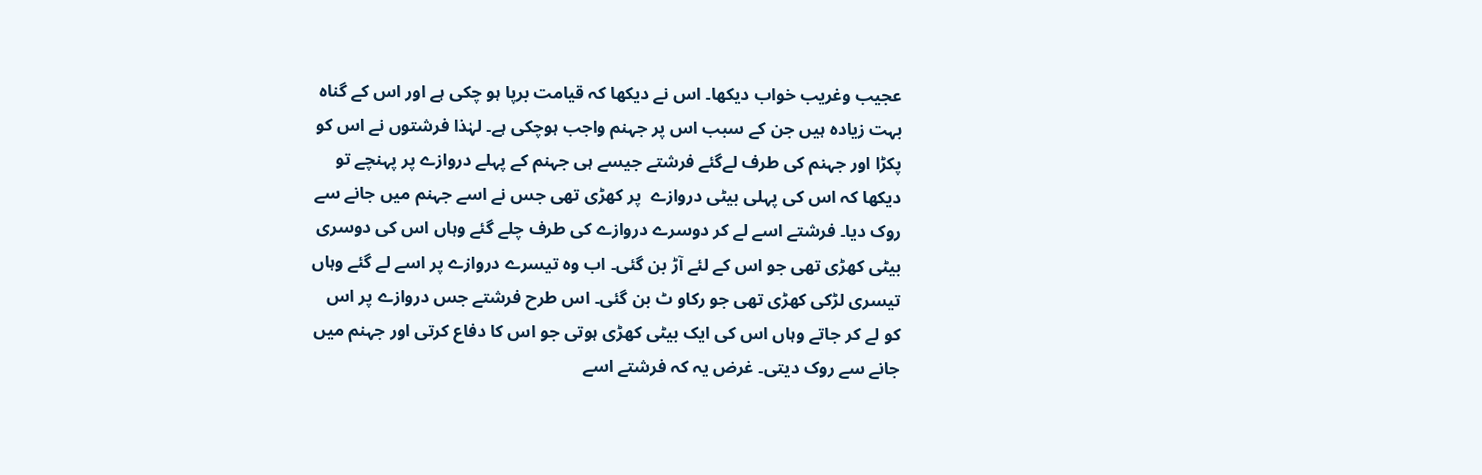عجیب وغریب خواب دیکھا۔ اس نے دیکھا کہ قیامت برپا ہو چکی ہے اور اس کے گناہ بہت زیادہ ہیں جن کے سبب اس پر جہنم واجب ہوچکی ہے۔ لہٰذا فرشتوں نے اس کو پکڑا اور جہنم کی طرف لےگئے فرشتے جیسے ہی جہنم کے پہلے دروازے پر پہنچے تو دیکھا کہ اس کی پہلی بیٹی دروازے  پر کھڑی تھی جس نے اسے جہنم میں جانے سے روک دیا۔ فرشتے اسے لے کر دوسرے دروازے کی طرف چلے گئے وہاں اس کی دوسری بیٹی کھڑی تھی جو اس کے لئے آڑ بن گئی۔ اب وہ تیسرے دروازے پر اسے لے گئے وہاں تیسری لڑکی کھڑی تھی جو رکاو ٹ بن گئی۔ اس طرح فرشتے جس دروازے پر اس کو لے کر جاتے وہاں اس کی ایک بیٹی کھڑی ہوتی جو اس کا دفاع کرتی اور جہنم میں جانے سے روک دیتی۔ غرض یہ کہ فرشتے اسے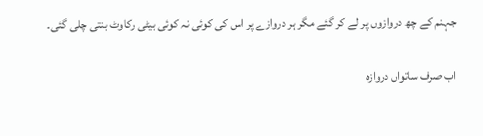جہنم کے چھ دروازوں پر لے کر گئے مگر ہر دروازے پر اس کی کوئی نہ کوئی بیٹی رکاوٹ بنتی چلی گئی۔

اب صرف ساتواں دروازہ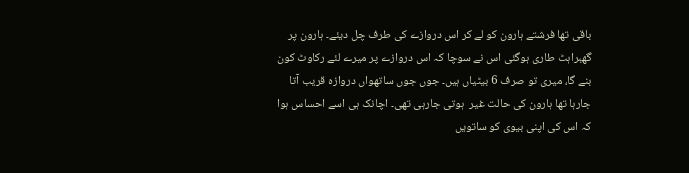باقی تھا فرشتے ہارون کو لے کر اس دروازے کی طرف چل دیئے۔ ہارون پر گھبراہٹ طاری ہوگئی اس نے سوچا کہ اس دروازے پر میرے لئے رکاوٹ کون بنے گا، میری تو صرف 6 بیٹیاں ہیں۔ جوں جوں ساتھواں دروازہ قریب آتا جارہا تھا ہارون کی حالت غیر  ہوتی جارہی تھی۔ اچانک ہی اسے احساس ہوا کہ اس کی اپنی بیوی کو ساتویں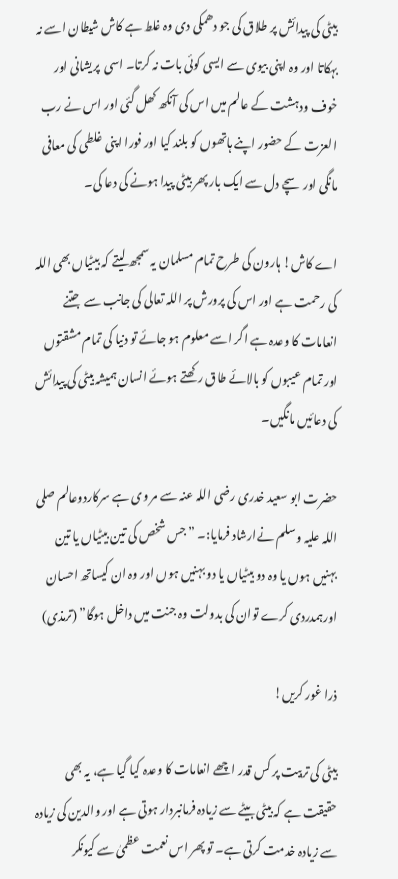بیٹی کی پیدائش پر طلاق کی جو دھمکی دی وہ غلط ہے کاش شیطان اسے نہ بہکاتا اور وہ اپنی بیوی سے ایسی کوئی بات نہ کرتا۔ اسی  پریشانی اور خوف ودہشت کے عالم میں اس کی آنکھ کھل گئی اور اس نے رب العزت کے حضور اپنے ہاتھوں کو بلند کیا اور فورا اپنی غلطی کی معافی مانگی اور سچے دل سے ایک بار پھر بیٹی پیدا ہونے کی دعا کی۔

اے کاش! ہارون کی طرح تمام مسلمان یہ سمجھ لیتے کہ بیٹیاں بھی اللہ کی رحمت ہے اور اس کی پرورش پر اللہ تعالی کی جانب سے  جتنے انعامات کا وعدہ ہے اگر اسے معلوم ہو جائے تو دنیا کی تمام مشقتوں اور تمام عیبوں کو بالائے طاق رکھتے ہوئے انسان ہمیشہ بیٹی کی پیدائش کی دعائیں مانگیں۔

حضرت ابو سعید خدری رضی اللہ عنہ سے مر وی ہے سرکاردوعالم صلی اللہ علیہ وسلم نےارشاد فرمایا:۔ ”جس شخص کی تین بیٹیاں یا تین بہنیں ہوں یا وہ دو بیٹیاں یا دو بہنیں ہوں اور وہ ان کیساتھ احسان اورہمدردی کرے توان کی بدولت وہ جنت میں داخل ہوگا” (ترمذی)

ذرا غور کریں!

بیٹی کی تربیت پر کس قدر اچھے انعامات کا وعدہ کیا گیا ہے، یہ بھی حقیقت ہے کہ بیٹی بیٹے سے زیادہ فرمانبردار ہوتی ہے اور والدین کی زیادہ سے زیادہ خدمت کرتی ہے۔ تو پھر اس نعمت عظمیٰ سے کیونکر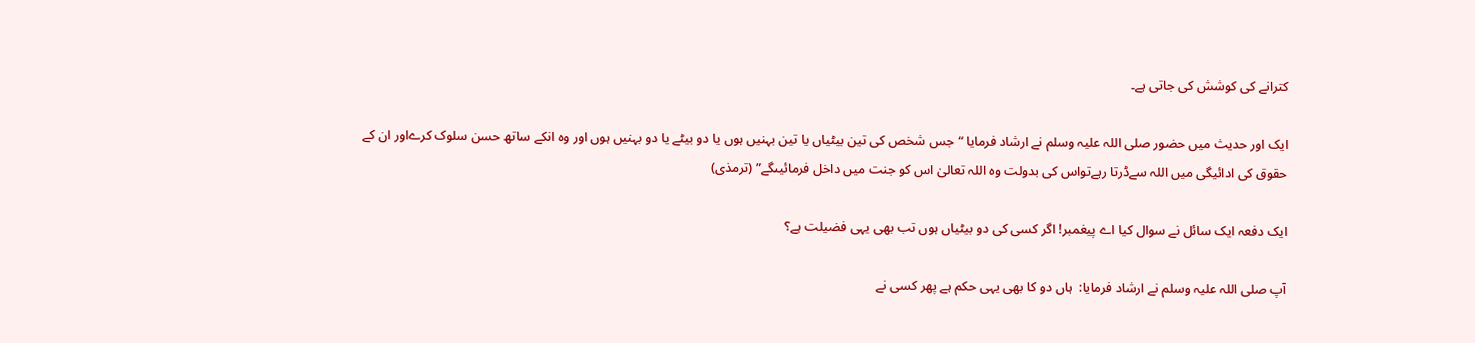کترانے کی کوشش کی جاتی ہے۔

ایک اور حدیث میں حضور صلی اللہ علیہ وسلم نے ارشاد فرمایا “جس شخص کی تین بیٹیاں یا تین بہنیں ہوں یا دو بیٹے یا دو بہنیں ہوں اور وہ انکے ساتھ حسن سلوک کرےاور ان کے حقوق کی ادائیگی میں اللہ سےڈرتا رہےتواس کی بدولت وہ اللہ تعالیٰ اس کو جنت میں داخل فرمائیںگے” (ترمذی)

ایک دفعہ ایک سائل نے سوال کیا اے پیغمبر! اگر کسی کی دو بیٹیاں ہوں تب بھی یہی فضیلت ہے؟

آپ صلی اللہ علیہ وسلم نے ارشاد فرمایا:  ہاں دو کا بھی یہی حکم ہے پھر کسی نے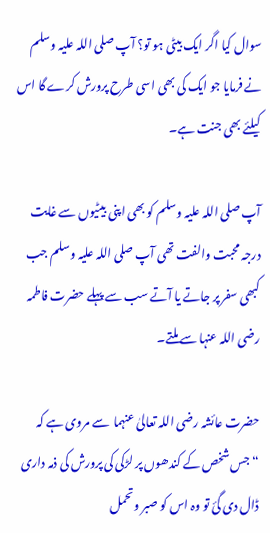سوال کیا اگر ایک بیٹی ہو تو؟ آپ صلی اللہ علیہ وسلم نے فرمایا جو ایک کی بھی اسی طرح پرورش کرے گا اس کیلئے بھی جنت ہے۔

آپ صلی اللہ علیہ وسلم کو بھی اپنی بیٹیوں سے غایت درجہ محبت والفت تھی آپ صلی اللہ علیہ وسلم جب کبھی سفر پر جاتے یا آتے سب سے پہلے حضرت فاطمہ رضی اللہ عنہا سے ملتے۔

حضرت عائشہ رضی اللہ تعالیٰ عنہما  سے مروی ہے کہ “جس شخص کے کندھوں پر لڑکی کی پرورش کی ذمہ داری ڈال دی گئ تو وہ اس کو صبر وتحمل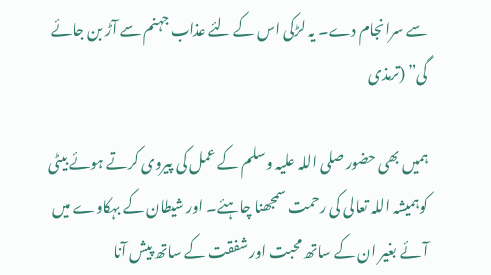سے سرانجام دے۔ یہ لڑکی اس کے لئے عذاب جہنم سے آڑ بن جائے گی” (ترمذی

ہمیں بھی حضور صلی اللہ علیہ وسلم کے عمل کی پیروی کرتے ہوئے بیٹی کوہمیشہ اللہ تعالی کی رحمت سمجھنا چاہئے۔ اور شیطان کے بہکاوے میں آئے بغیر ان کے ساتھ محبت اور شفقت کے ساتھ پیش آنا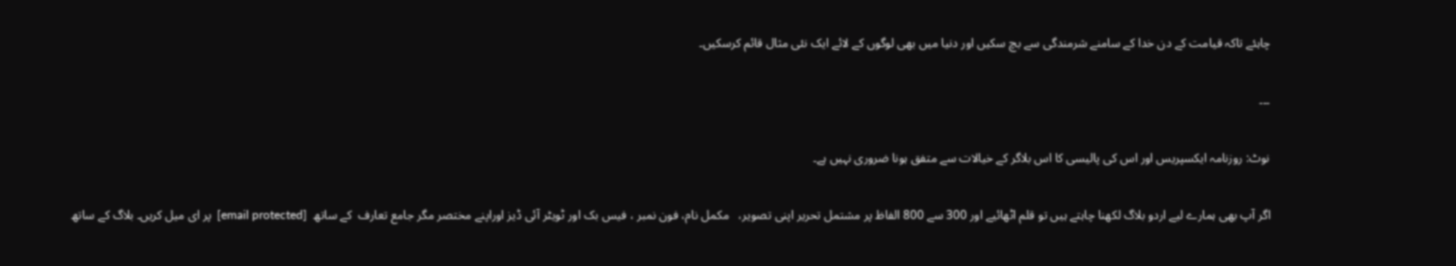چاہئے تاکہ قیامت کے دن خدا کے سامنے شرمندگی سے بچ سکیں اور دنیا میں بھی لوگوں کے لائے ایک نئی مثال قائم کرسکیں۔

۔۔۔

نوٹ: روزنامہ ایکسپریس اور اس کی پالیسی کا اس بلاگر کے خیالات سے متفق ہونا ضروری نہیں ہے۔

اگر آپ بھی ہمارے لیے اردو بلاگ لکھنا چاہتے ہیں تو قلم اٹھائیے اور 300 سے 800 الفاظ پر مشتمل تحریر اپنی تصویر،   مکمل نام، فون نمبر ، فیس بک اور ٹویٹر آئی ڈیز اوراپنے مختصر مگر جامع تعارف  کے ساتھ  [email protected]  پر ای میل کریں۔ بلاگ کے ساتھ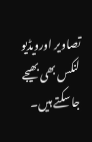تصاویر اورویڈیو لنکس بھی بھیجے جا سکتے ہیں۔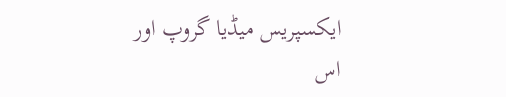ایکسپریس میڈیا گروپ اور اس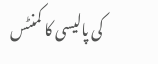کی پالیسی کا کمنٹس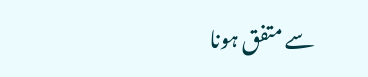سے متفق ہونا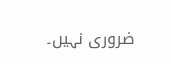ضروری نہیں۔